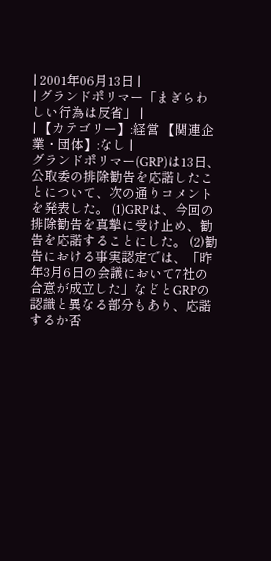| 2001年06月13日 |
| グランドポリマー「まぎらわしい行為は反省」 |
| 【カテゴリー】:経営 【関連企業・団体】:なし |
グランドポリマー(GRP)は13日、公取委の排除勧告を応諾したことについて、次の通りコメントを発表した。 (1)GRPは、今回の排除勧告を真摯に受け止め、勧告を応諾することにした。 (2)勧告における事実認定では、「昨年3月6日の会議において7社の合意が成立した」などとGRPの認識と異なる部分もあり、応諾するか否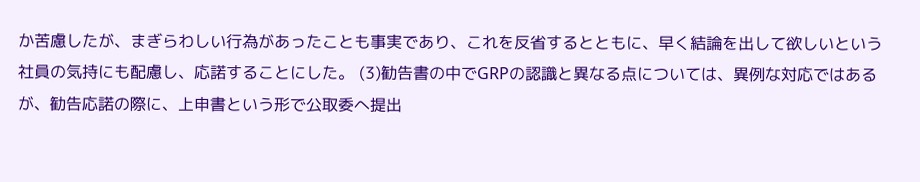か苦慮したが、まぎらわしい行為があったことも事実であり、これを反省するとともに、早く結論を出して欲しいという社員の気持にも配慮し、応諾することにした。 (3)勧告書の中でGRPの認識と異なる点については、異例な対応ではあるが、勧告応諾の際に、上申書という形で公取委へ提出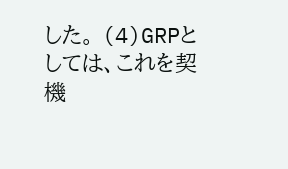した。 (4)GRPとしては、これを契機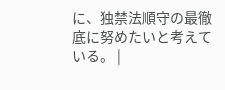に、独禁法順守の最徹底に努めたいと考えている。 |